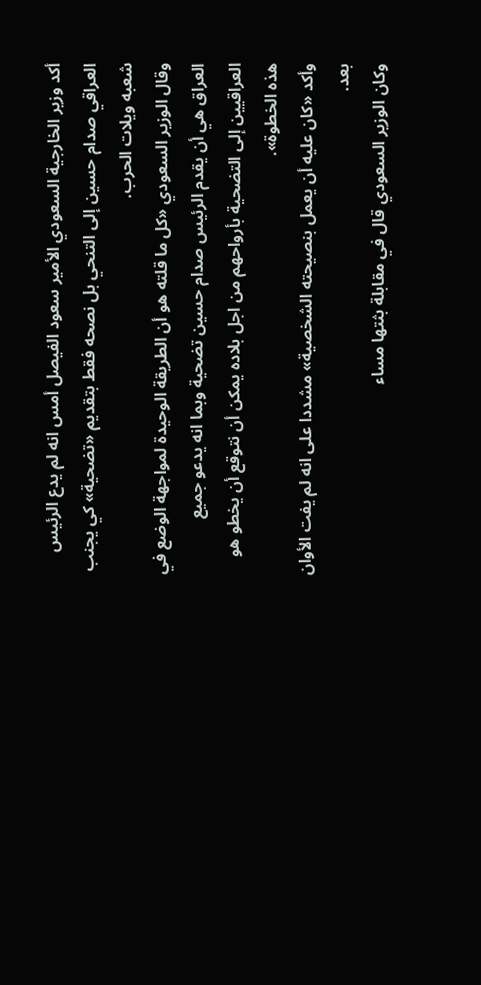أكد وزير الخارجية السعودي الأمير سعود الفيصل أمس انه لم يدع الرئيس العراقي صدام حسين إلى التنحي بل نصحه فقط بتقديم «تضحية» كي يجنب شعبه ويلات الحرب.
وقال الوزير السعودي «كل ما قلته هو أن الطريقة الوحيدة لمواجهة الوضع في العراق هي أن يقدم الرئيس صدام حسين تضحية وبما انه يدعو جميع العراقيين إلى التضحية بأرواحهم من اجل بلاده يمكن أن نتوقع أن يخطو هو هذه الخطوة».
وأكد «كان عليه أن يعمل بنصيحته الشخصية» مشددا على انه لم يفت الأوان بعد.
وكان الوزير السعودي قال في مقابلة بثتها مساء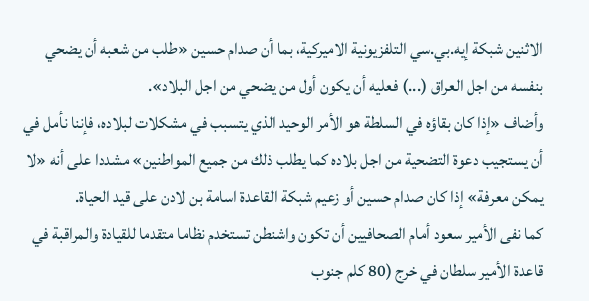الاثنين شبكة إيه.بي.سي التلفزيونية الاميركية، بما أن صدام حسين «طلب من شعبه أن يضحي بنفسه من اجل العراق (...) فعليه أن يكون أول من يضحي من اجل البلاد».
وأضاف «إذا كان بقاؤه في السلطة هو الأمر الوحيد الذي يتسبب في مشكلات لبلاده، فإننا نأمل في أن يستجيب دعوة التضحية من اجل بلاده كما يطلب ذلك من جميع المواطنين» مشددا على أنه «لا يمكن معرفة» إذا كان صدام حسين أو زعيم شبكة القاعدة اسامة بن لادن على قيد الحياة.
كما نفى الأمير سعود أمام الصحافيين أن تكون واشنطن تستخدم نظاما متقدما للقيادة والمراقبة في قاعدة الأمير سلطان في خرج (80 كلم جنوب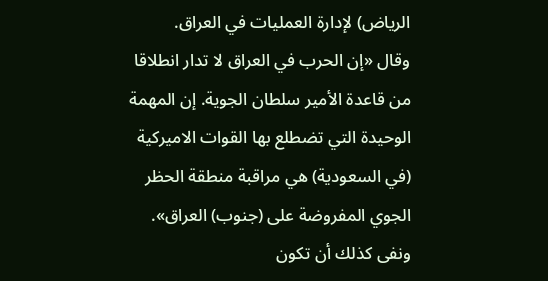الرياض) لإدارة العمليات في العراق.
وقال «إن الحرب في العراق لا تدار انطلاقا من قاعدة الأمير سلطان الجوية. إن المهمة الوحيدة التي تضطلع بها القوات الاميركية (في السعودية) هي مراقبة منطقة الحظر الجوي المفروضة على (جنوب) العراق».
ونفى كذلك أن تكون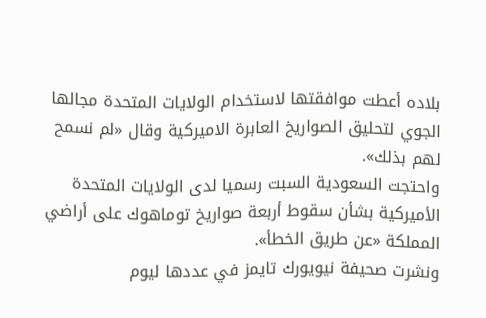بلاده أعطت موافقتها لاستخدام الولايات المتحدة مجالها الجوي لتحليق الصواريخ العابرة الاميركية وقال «لم نسمح لهم بذلك».
واحتجت السعودية السبت رسميا لدى الولايات المتحدة الأميركية بشأن سقوط أربعة صواريخ توماهوك على أراضي المملكة «عن طريق الخطأ».
ونشرت صحيفة نيويورك تايمز في عددها ليوم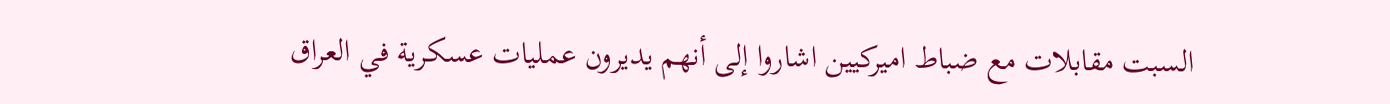السبت مقابلات مع ضباط اميركيين اشاروا إلى أنهم يديرون عمليات عسكرية في العراق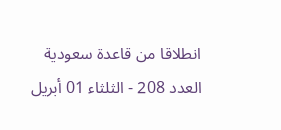انطلاقا من قاعدة سعودية
العدد 208 - الثلثاء 01 أبريل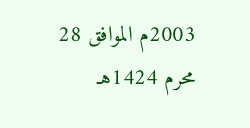2003م الموافق 28 محرم 1424هـ